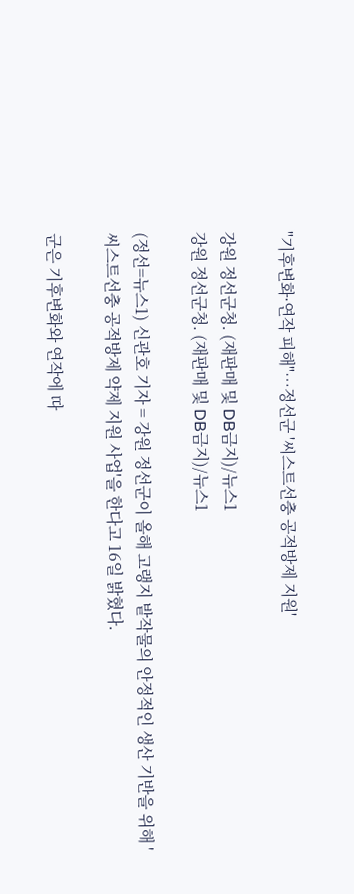"기후변화·연작 피해"…정선군 '씨스트선충 공적방제 지원'

강원 정선군청. (재판매 및 DB금지)/뉴스1
강원 정선군청. (재판매 및 DB금지)/뉴스1

(정선=뉴스1) 신관호 기자 = 강원 정선군이 올해 고랭지 밭작물의 안정적인 생산 기반을 위해 '씨스트선충 공적방제 약제 지원 사업'을 한다고 16일 밝혔다.

군은 기후변화와 연작에 따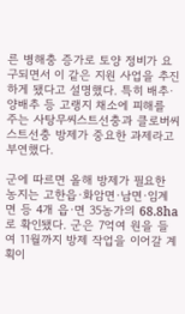른 병해충 증가로 토양 정비가 요구되면서 이 같은 지원 사업을 추진하게 됐다고 설명했다. 특히 배추·양배추 등 고랭지 채소에 피해를 주는 사탕무씨스트선충과 클로버씨스트선충 방제가 중요한 과제라고 부연했다.

군에 따르면 올해 방제가 필요한 농지는 고한읍·화암면·남면·임계면 등 4개 읍·면 35농가의 68.8ha로 확인됐다. 군은 7억여 원을 들여 11월까지 방제 작업을 이어갈 계획이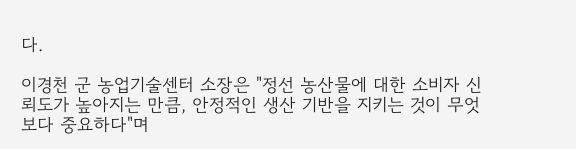다.

이경천 군 농업기술센터 소장은 "정선 농산물에 대한 소비자 신뢰도가 높아지는 만큼, 안정적인 생산 기반을 지키는 것이 무엇보다 중요하다"며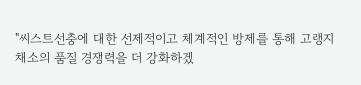"씨스트선충에 대한 선제적이고 체계적인 방제를 통해 고랭지 채소의 품질 경쟁력을 더 강화하겠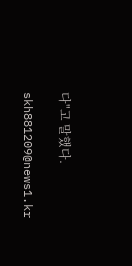다"고 말했다.

skh881209@news1.kr